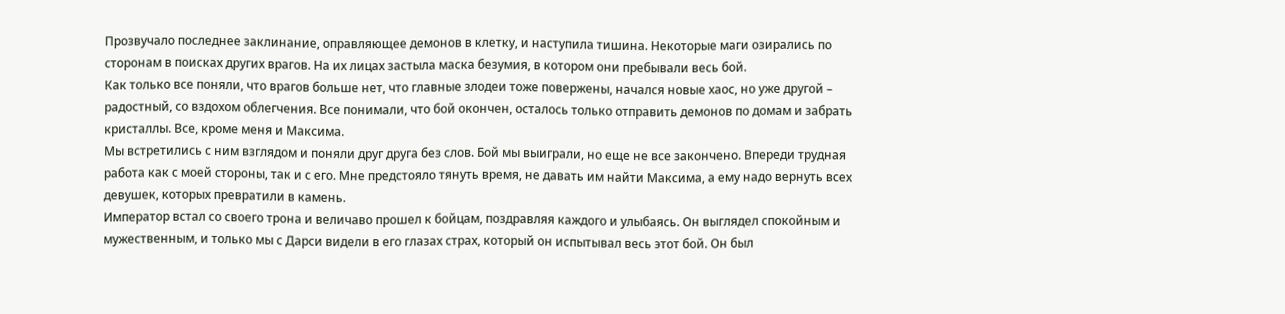Прозвучало последнее заклинание, оправляющее демонов в клетку, и наступила тишина. Некоторые маги озирались по сторонам в поисках других врагов. На их лицах застыла маска безумия, в котором они пребывали весь бой.
Как только все поняли, что врагов больше нет, что главные злодеи тоже повержены, начался новые хаос, но уже другой – радостный, со вздохом облегчения. Все понимали, что бой окончен, осталось только отправить демонов по домам и забрать кристаллы. Все, кроме меня и Максима.
Мы встретились с ним взглядом и поняли друг друга без слов. Бой мы выиграли, но еще не все закончено. Впереди трудная работа как с моей стороны, так и с его. Мне предстояло тянуть время, не давать им найти Максима, а ему надо вернуть всех девушек, которых превратили в камень.
Император встал со своего трона и величаво прошел к бойцам, поздравляя каждого и улыбаясь. Он выглядел спокойным и мужественным, и только мы с Дарси видели в его глазах страх, который он испытывал весь этот бой. Он был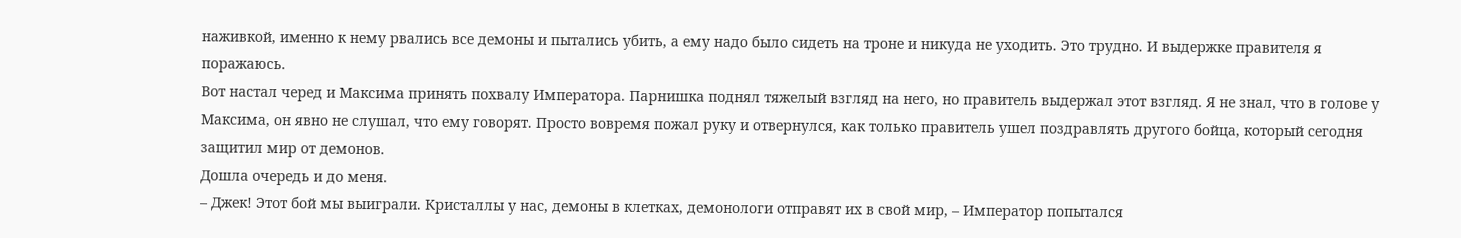наживкой, именно к нему рвались все демоны и пытались убить, а ему надо было сидеть на троне и никуда не уходить. Это трудно. И выдержке правителя я поражаюсь.
Вот настал черед и Максима принять похвалу Императора. Парнишка поднял тяжелый взгляд на него, но правитель выдержал этот взгляд. Я не знал, что в голове у Максима, он явно не слушал, что ему говорят. Просто вовремя пожал руку и отвернулся, как только правитель ушел поздравлять другого бойца, который сегодня защитил мир от демонов.
Дошла очередь и до меня.
– Джек! Этот бой мы выиграли. Кристаллы у нас, демоны в клетках, демонологи отправят их в свой мир, – Император попытался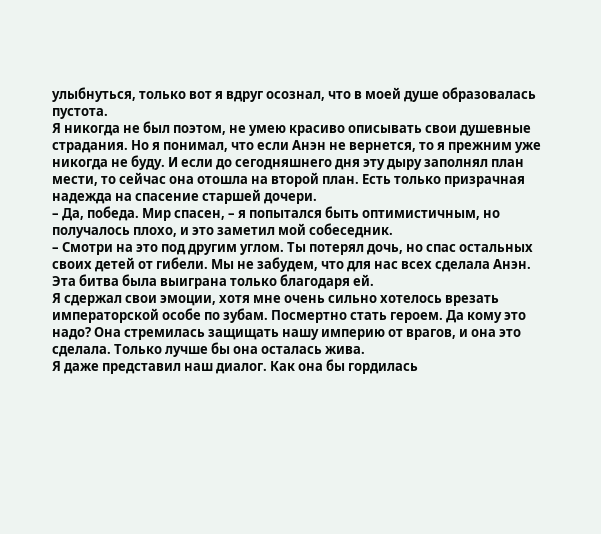улыбнуться, только вот я вдруг осознал, что в моей душе образовалась пустота.
Я никогда не был поэтом, не умею красиво описывать свои душевные страдания. Но я понимал, что если Анэн не вернется, то я прежним уже никогда не буду. И если до сегодняшнего дня эту дыру заполнял план мести, то сейчас она отошла на второй план. Есть только призрачная надежда на спасение старшей дочери.
– Да, победа. Мир спасен, – я попытался быть оптимистичным, но получалось плохо, и это заметил мой собеседник.
– Смотри на это под другим углом. Ты потерял дочь, но спас остальных своих детей от гибели. Мы не забудем, что для нас всех сделала Анэн. Эта битва была выиграна только благодаря ей.
Я сдержал свои эмоции, хотя мне очень сильно хотелось врезать императорской особе по зубам. Посмертно стать героем. Да кому это надо? Она стремилась защищать нашу империю от врагов, и она это сделала. Только лучше бы она осталась жива.
Я даже представил наш диалог. Как она бы гордилась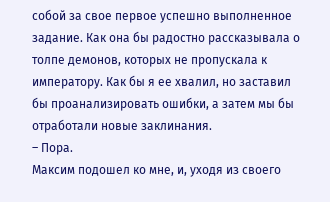собой за свое первое успешно выполненное задание. Как она бы радостно рассказывала о толпе демонов, которых не пропускала к императору. Как бы я ее хвалил, но заставил бы проанализировать ошибки, а затем мы бы отработали новые заклинания.
– Пора.
Максим подошел ко мне, и, уходя из своего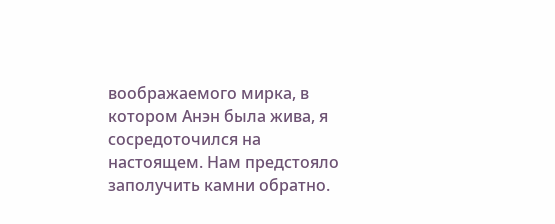воображаемого мирка, в котором Анэн была жива, я сосредоточился на настоящем. Нам предстояло заполучить камни обратно.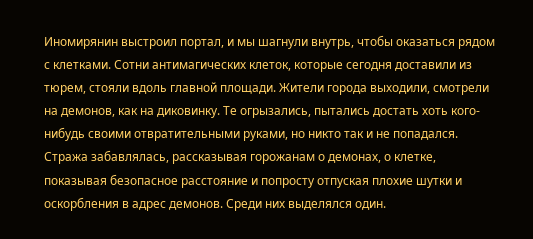Иномирянин выстроил портал, и мы шагнули внутрь, чтобы оказаться рядом с клетками. Сотни антимагических клеток, которые сегодня доставили из тюрем, стояли вдоль главной площади. Жители города выходили, смотрели на демонов, как на диковинку. Те огрызались, пытались достать хоть кого-нибудь своими отвратительными руками, но никто так и не попадался.
Стража забавлялась, рассказывая горожанам о демонах, о клетке, показывая безопасное расстояние и попросту отпуская плохие шутки и оскорбления в адрес демонов. Среди них выделялся один.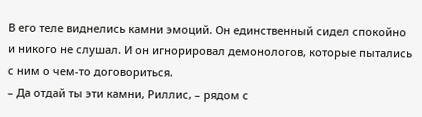В его теле виднелись камни эмоций. Он единственный сидел спокойно и никого не слушал. И он игнорировал демонологов, которые пытались с ним о чем-то договориться.
– Да отдай ты эти камни, Риллис, – рядом с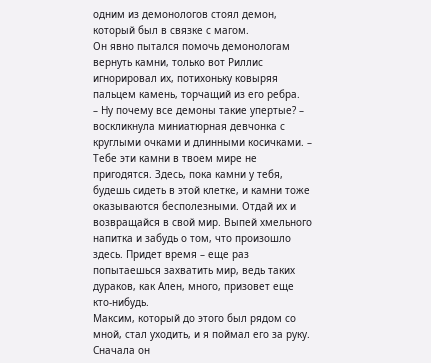одним из демонологов стоял демон, который был в связке с магом.
Он явно пытался помочь демонологам вернуть камни, только вот Риллис игнорировал их, потихоньку ковыряя пальцем камень, торчащий из его ребра.
– Ну почему все демоны такие упертые? – воскликнула миниатюрная девчонка с круглыми очками и длинными косичками. – Тебе эти камни в твоем мире не пригодятся. Здесь, пока камни у тебя, будешь сидеть в этой клетке, и камни тоже оказываются бесполезными. Отдай их и возвращайся в свой мир. Выпей хмельного напитка и забудь о том, что произошло здесь. Придет время – еще раз попытаешься захватить мир, ведь таких дураков, как Ален, много, призовет еще кто-нибудь.
Максим, который до этого был рядом со мной, стал уходить, и я поймал его за руку. Сначала он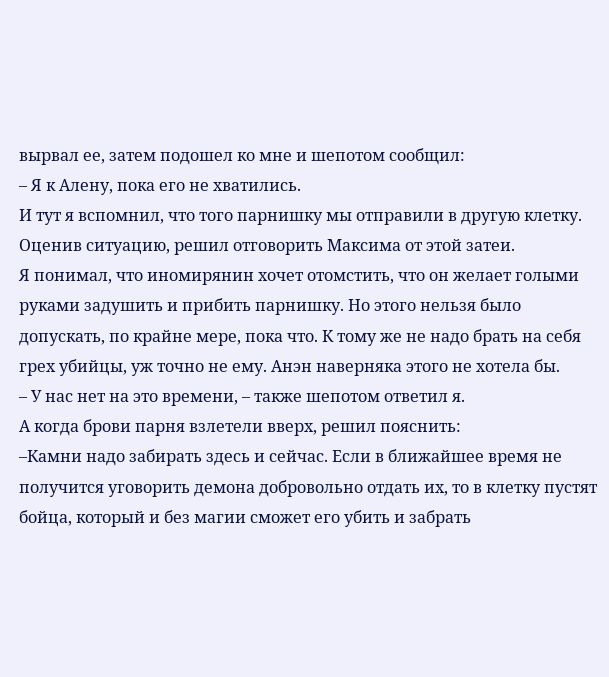вырвал ее, затем подошел ко мне и шепотом сообщил:
– Я к Алену, пока его не хватились.
И тут я вспомнил, что того парнишку мы отправили в другую клетку. Оценив ситуацию, решил отговорить Максима от этой затеи.
Я понимал, что иномирянин хочет отомстить, что он желает голыми руками задушить и прибить парнишку. Но этого нельзя было допускать, по крайне мере, пока что. К тому же не надо брать на себя грех убийцы, уж точно не ему. Анэн наверняка этого не хотела бы.
– У нас нет на это времени, – также шепотом ответил я.
А когда брови парня взлетели вверх, решил пояснить:
–Камни надо забирать здесь и сейчас. Если в ближайшее время не получится уговорить демона добровольно отдать их, то в клетку пустят бойца, который и без магии сможет его убить и забрать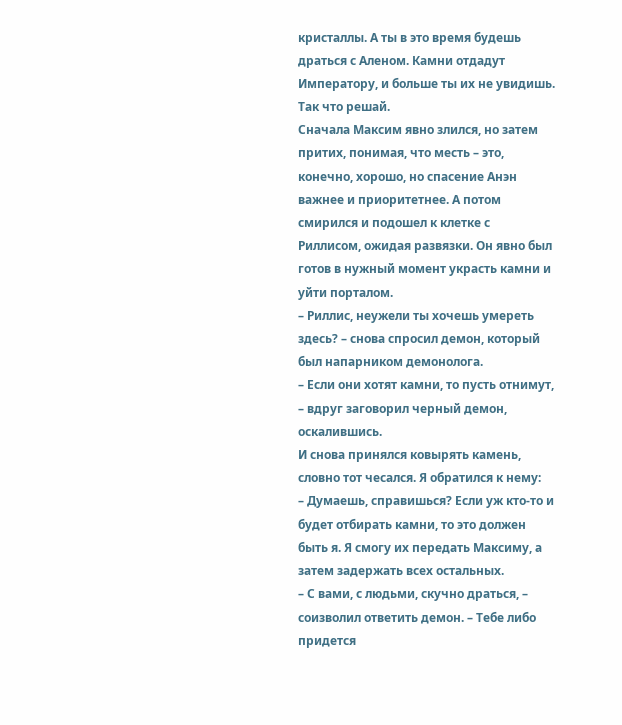кристаллы. А ты в это время будешь драться с Аленом. Камни отдадут Императору, и больше ты их не увидишь. Так что решай.
Сначала Максим явно злился, но затем притих, понимая, что месть – это, конечно, хорошо, но спасение Анэн важнее и приоритетнее. А потом смирился и подошел к клетке с Риллисом, ожидая развязки. Он явно был готов в нужный момент украсть камни и уйти порталом.
– Риллис, неужели ты хочешь умереть здесь? – снова спросил демон, который был напарником демонолога.
– Если они хотят камни, то пусть отнимут, – вдруг заговорил черный демон, оскалившись.
И снова принялся ковырять камень, словно тот чесался. Я обратился к нему:
– Думаешь, справишься? Если уж кто-то и будет отбирать камни, то это должен быть я. Я смогу их передать Максиму, а затем задержать всех остальных.
– С вами, с людьми, скучно драться, – соизволил ответить демон. – Тебе либо придется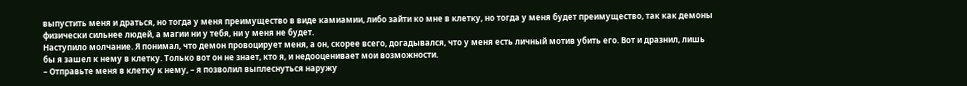выпустить меня и драться, но тогда у меня преимущество в виде камиамии, либо зайти ко мне в клетку, но тогда у меня будет преимущество, так как демоны физически сильнее людей, а магии ни у тебя, ни у меня не будет.
Наступило молчание. Я понимал, что демон провоцирует меня, а он, скорее всего, догадывался, что у меня есть личный мотив убить его. Вот и дразнил, лишь бы я зашел к нему в клетку. Только вот он не знает, кто я, и недооценивает мои возможности.
– Отправьте меня в клетку к нему, – я позволил выплеснуться наружу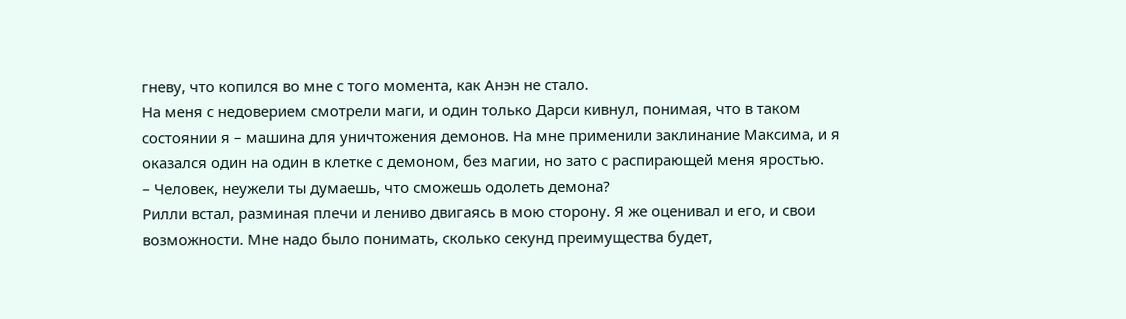гневу, что копился во мне с того момента, как Анэн не стало.
На меня с недоверием смотрели маги, и один только Дарси кивнул, понимая, что в таком состоянии я – машина для уничтожения демонов. На мне применили заклинание Максима, и я оказался один на один в клетке с демоном, без магии, но зато с распирающей меня яростью.
– Человек, неужели ты думаешь, что сможешь одолеть демона?
Рилли встал, разминая плечи и лениво двигаясь в мою сторону. Я же оценивал и его, и свои возможности. Мне надо было понимать, сколько секунд преимущества будет,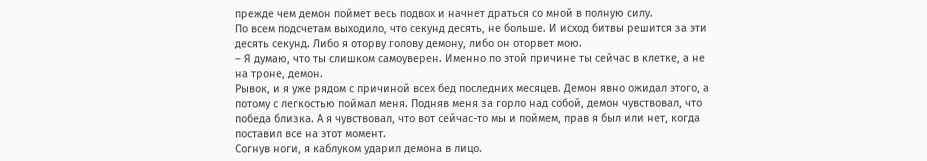прежде чем демон поймет весь подвох и начнет драться со мной в полную силу.
По всем подсчетам выходило, что секунд десять, не больше. И исход битвы решится за эти десять секунд. Либо я оторву голову демону, либо он оторвет мою.
– Я думаю, что ты слишком самоуверен. Именно по этой причине ты сейчас в клетке, а не на троне, демон.
Рывок, и я уже рядом с причиной всех бед последних месяцев. Демон явно ожидал этого, а потому с легкостью поймал меня. Подняв меня за горло над собой, демон чувствовал, что победа близка. А я чувствовал, что вот сейчас-то мы и поймем, прав я был или нет, когда поставил все на этот момент.
Согнув ноги, я каблуком ударил демона в лицо.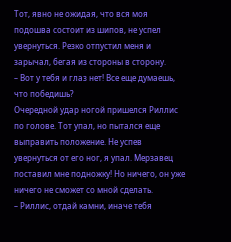Тот, явно не ожидая, что вся моя подошва состоит из шипов, не успел увернуться. Резко отпустил меня и зарычал, бегая из стороны в сторону.
– Вот у тебя и глаз нет! Все еще думаешь, что победишь?
Очередной удар ногой пришелся Риллис по голове. Тот упал, но пытался еще выправить положение. Не успев увернуться от его ног, я упал. Мерзавец поставил мне подножку! Но ничего, он уже ничего не сможет со мной сделать.
– Риллис, отдай камни, иначе тебя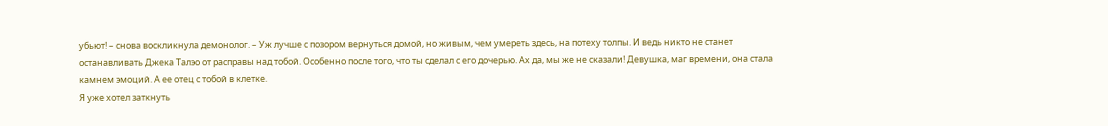убьют! – снова воскликнула демонолог. – Уж лучше с позором вернуться домой, но живым, чем умереть здесь, на потеху толпы. И ведь никто не станет останавливать Джека Талэо от расправы над тобой. Особенно после того, что ты сделал с его дочерью. Ах да, мы же не сказали! Девушка, маг времени, она стала камнем эмоций. А ее отец с тобой в клетке.
Я уже хотел заткнуть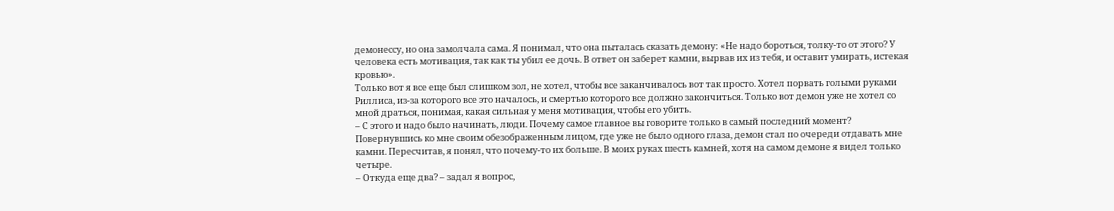демонессу, но она замолчала сама. Я понимал, что она пыталась сказать демону: «Не надо бороться, толку-то от этого? У человека есть мотивация, так как ты убил ее дочь. В ответ он заберет камни, вырвав их из тебя, и оставит умирать, истекая кровью».
Только вот я все еще был слишком зол, не хотел, чтобы все заканчивалось вот так просто. Хотел порвать голыми руками Риллиса, из-за которого все это началось, и смертью которого все должно закончиться. Только вот демон уже не хотел со мной драться, понимая, какая сильная у меня мотивация, чтобы его убить.
– С этого и надо было начинать, люди. Почему самое главное вы говорите только в самый последний момент?
Повернувшись ко мне своим обезображенным лицом, где уже не было одного глаза, демон стал по очереди отдавать мне камни. Пересчитав, я понял, что почему-то их больше. В моих руках шесть камней, хотя на самом демоне я видел только четыре.
– Откуда еще два? – задал я вопрос,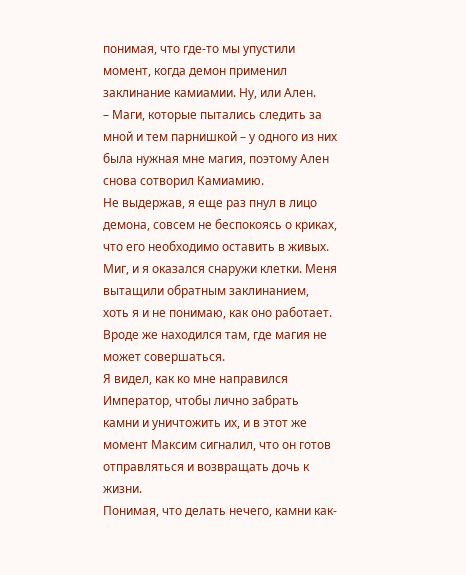понимая, что где-то мы упустили момент, когда демон применил заклинание камиамии. Ну, или Ален.
– Маги, которые пытались следить за мной и тем парнишкой – у одного из них была нужная мне магия, поэтому Ален снова сотворил Камиамию.
Не выдержав, я еще раз пнул в лицо демона, совсем не беспокоясь о криках, что его необходимо оставить в живых. Миг, и я оказался снаружи клетки. Меня вытащили обратным заклинанием, хоть я и не понимаю, как оно работает. Вроде же находился там, где магия не может совершаться.
Я видел, как ко мне направился Император, чтобы лично забрать камни и уничтожить их, и в этот же момент Максим сигналил, что он готов отправляться и возвращать дочь к жизни.
Понимая, что делать нечего, камни как-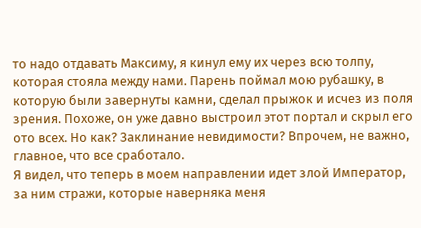то надо отдавать Максиму, я кинул ему их через всю толпу, которая стояла между нами. Парень поймал мою рубашку, в которую были завернуты камни, сделал прыжок и исчез из поля зрения. Похоже, он уже давно выстроил этот портал и скрыл его ото всех. Но как? Заклинание невидимости? Впрочем, не важно, главное, что все сработало.
Я видел, что теперь в моем направлении идет злой Император, за ним стражи, которые наверняка меня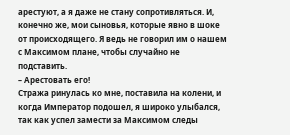арестуют, а я даже не стану сопротивляться. И, конечно же, мои сыновья, которые явно в шоке от происходящего. Я ведь не говорил им о нашем с Максимом плане, чтобы случайно не подставить.
– Арестовать его!
Стража ринулась ко мне, поставила на колени, и когда Император подошел, я широко улыбался, так как успел замести за Максимом следы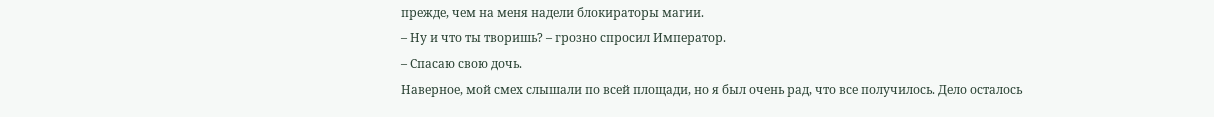прежде, чем на меня надели блокираторы магии.
– Ну и что ты творишь? – грозно спросил Император.
– Спасаю свою дочь.
Наверное, мой смех слышали по всей площади, но я был очень рад, что все получилось. Дело осталось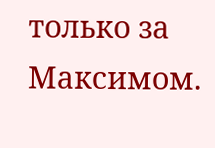только за Максимом.